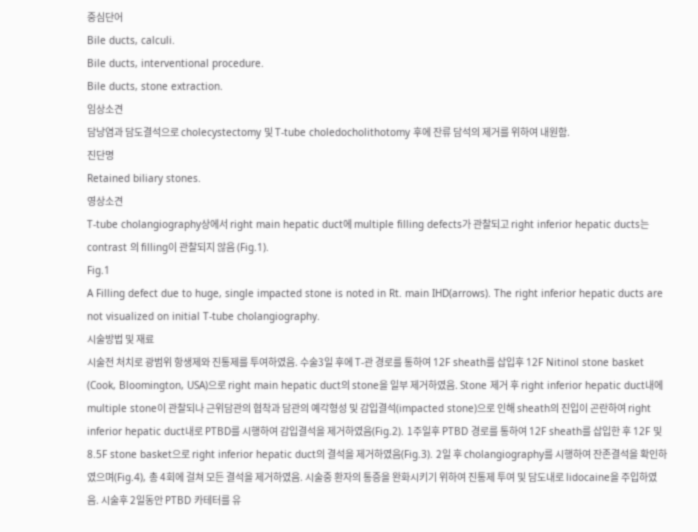중심단어
Bile ducts, calculi.
Bile ducts, interventional procedure.
Bile ducts, stone extraction.
임상소견
담낭염과 담도결석으로 cholecystectomy 및 T-tube choledocholithotomy 후에 잔류 담석의 제거를 위하여 내원함.
진단명
Retained biliary stones.
영상소견
T-tube cholangiography상에서 right main hepatic duct에 multiple filling defects가 관찰되고 right inferior hepatic ducts는 contrast 의 filling이 관찰되지 않음 (Fig.1).
Fig.1
A Filling defect due to huge, single impacted stone is noted in Rt. main IHD(arrows). The right inferior hepatic ducts are not visualized on initial T-tube cholangiography.
시술방법 및 재료
시술전 처치로 광범위 항생제와 진통제를 투여하였음. 수술3일 후에 T-관 경로를 통하여 12F sheath를 삽입후 12F Nitinol stone basket (Cook, Bloomington, USA)으로 right main hepatic duct의 stone을 일부 제거하였음. Stone 제거 후 right inferior hepatic duct내에 multiple stone이 관찰되나 근위담관의 협착과 담관의 예각형성 및 감입결석(impacted stone)으로 인해 sheath의 진입이 곤란하여 right inferior hepatic duct내로 PTBD를 시행하여 감입결석을 제거하였음(Fig.2). 1주일후 PTBD 경로를 통하여 12F sheath를 삽입한 후 12F 및 8.5F stone basket으로 right inferior hepatic duct의 결석을 제거하였음(Fig.3). 2일 후 cholangiography를 시행하여 잔존결석을 확인하였으며(Fig.4), 총 4회에 걸쳐 모든 결석을 제거하였음. 시술중 환자의 통증을 완화시키기 위하여 진통제 투여 및 담도내로 lidocaine을 주입하였음. 시술후 2일동안 PTBD 카테터를 유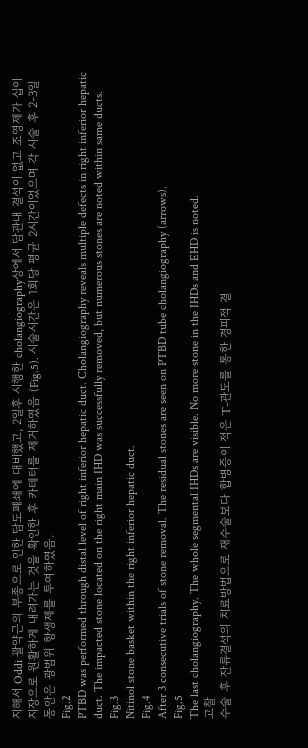지해서 Oddi 괄약근의 부종으로 인한 담도폐쇄에 대비했고, 2일후 시행한 cholangiography상에서 담관내 결석이 없고 조영제가 십이지장으로 원활하게 내려가는 것을 확인한 후 카테터를 제거하였음 (Fig.5). 시술시간은 1회당 평균 2시간이었으며 각 시술 후 2-3일동안은 광범위 항생제를 투여하였음.
Fig.2
PTBD was performed through distal level of right inferior hepatic duct. Cholangiography reveals multiple defects in right inferior hepatic duct. The impacted stone located on the right main IHD was successfully removed, but numerous stones are noted within same ducts.
Fig.3
Nitinol stone basket within the right inferior hepatic duct.
Fig.4
After 3 consecutive trials of stone removal. The residual stones are seen on PTBD tube cholangiography (arrows).
Fig.5
The last cholangiography. The whole segmental IHDs are visible. No more stone in the IHDs and EHD is noted.
고찰
수술 후 잔류결석의 치료방법으로 재수술보다 합병증이 적은 T-관도를 통한 경피적 결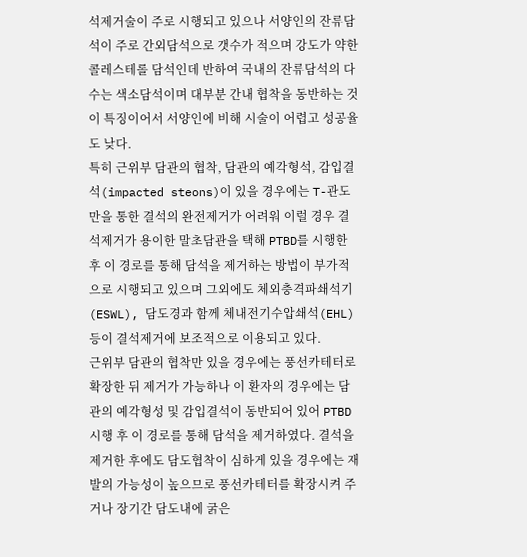석제거술이 주로 시행되고 있으나 서양인의 잔류담석이 주로 간외담석으로 갯수가 적으며 강도가 약한 콜레스테롤 담석인데 반하여 국내의 잔류담석의 다수는 색소담석이며 대부분 간내 협착을 동반하는 것이 특징이어서 서양인에 비해 시술이 어렵고 성공율도 낮다.
특히 근위부 담관의 협착, 담관의 예각형석, 감입결석(impacted steons)이 있을 경우에는 T-관도만을 통한 결석의 완전제거가 어려워 이럴 경우 결석제거가 용이한 말초담관을 택해 PTBD를 시행한 후 이 경로를 통해 담석을 제거하는 방법이 부가적으로 시행되고 있으며 그외에도 체외충격파쇄석기(ESWL), 담도경과 함께 체내전기수압쇄석(EHL)등이 결석제거에 보조적으로 이용되고 있다.
근위부 담관의 협착만 있을 경우에는 풍선카테터로 확장한 뒤 제거가 가능하나 이 환자의 경우에는 담관의 예각형성 및 감입결석이 동반되어 있어 PTBD 시행 후 이 경로를 통해 담석을 제거하였다. 결석을 제거한 후에도 담도협착이 심하게 있을 경우에는 재발의 가능성이 높으므로 풍선카테터를 확장시켜 주거나 장기간 담도내에 굵은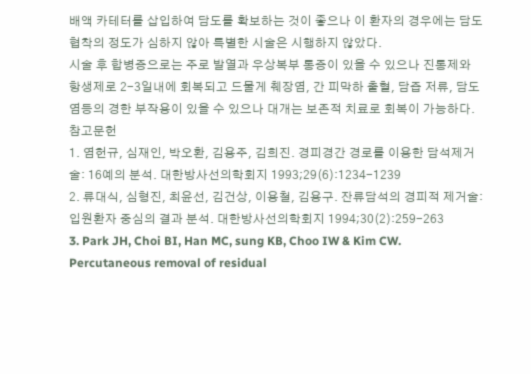배액 카테터를 삽입하여 담도를 확보하는 것이 좋으나 이 환자의 경우에는 담도협착의 정도가 심하지 않아 특별한 시술은 시행하지 않았다.
시술 후 합병증으로는 주로 발열과 우상복부 통증이 있을 수 있으나 진통제와 항생제로 2-3일내에 회복되고 드물게 췌장염, 간 피막하 출혈, 담즙 저류, 담도염등의 경한 부작용이 있을 수 있으나 대개는 보존적 치료로 회복이 가능하다.
참고문헌
1. 염헌규, 심재인, 박오환, 김용주, 김희진. 경피경간 경로를 이용한 담석제거술: 16예의 분석. 대한방사선의학회지 1993;29(6):1234-1239
2. 류대식, 심형진, 최윤선, 김건상, 이용철, 김용구. 잔류담석의 경피적 제거술: 입원환자 중심의 결과 분석. 대한방사선의학회지 1994;30(2):259-263
3. Park JH, Choi BI, Han MC, sung KB, Choo IW & Kim CW. Percutaneous removal of residual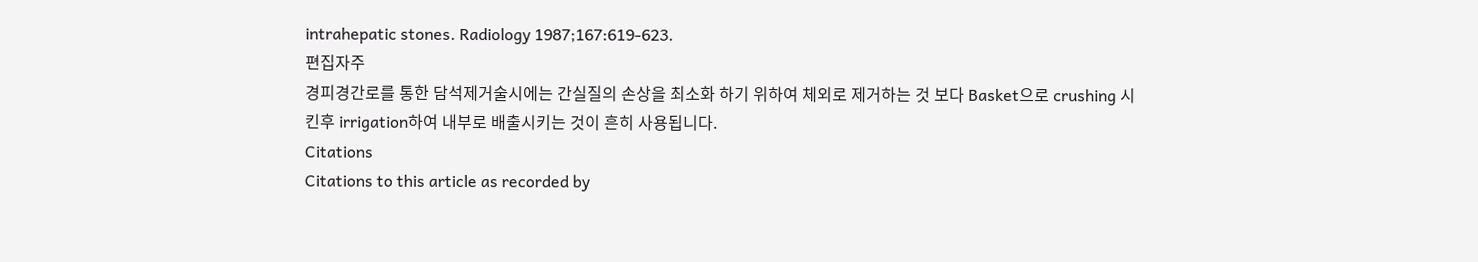intrahepatic stones. Radiology 1987;167:619-623.
편집자주
경피경간로를 통한 담석제거술시에는 간실질의 손상을 최소화 하기 위하여 체외로 제거하는 것 보다 Basket으로 crushing 시킨후 irrigation하여 내부로 배출시키는 것이 흔히 사용됩니다.
Citations
Citations to this article as recorded by